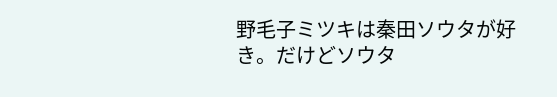野毛子ミツキは秦田ソウタが好き。だけどソウタ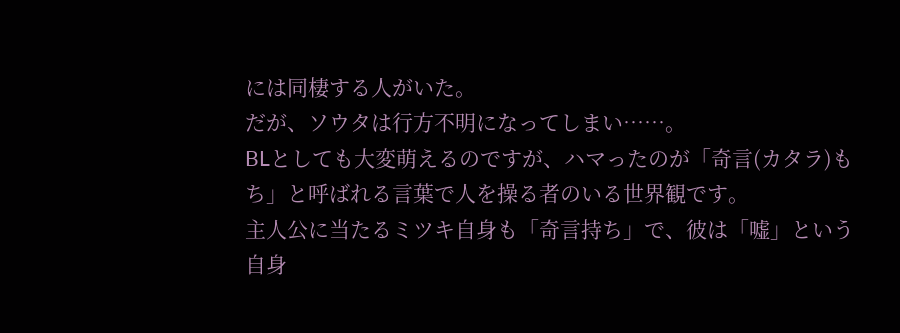には同棲する人がいた。
だが、ソウタは行方不明になってしまい……。
BLとしても大変萌えるのですが、ハマったのが「奇言(カタラ)もち」と呼ばれる言葉で人を操る者のいる世界観です。
主人公に当たるミツキ自身も「奇言持ち」で、彼は「嘘」という自身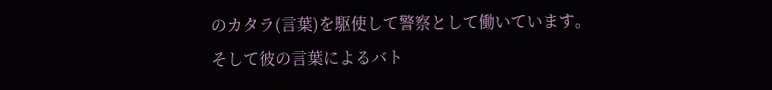のカタラ(言葉)を駆使して警察として働いています。
そして彼の言葉によるバト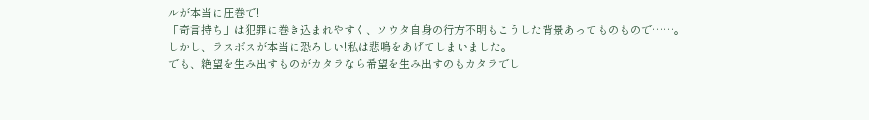ルが本当に圧巻で!
「奇言持ち」は犯罪に巻き込まれやすく、ソウタ自身の行方不明もこうした背景あってものもので……。
しかし、ラスボスが本当に恐ろしい!私は悲鳴をあげてしまいました。
でも、絶望を生み出すものがカタラなら希望を生み出すのもカタラでし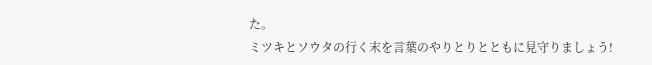た。
ミツキとソウタの行く末を言葉のやりとりとともに見守りましょう!